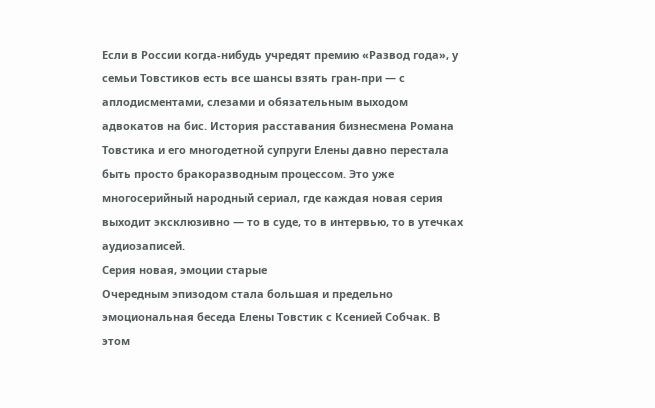Если в России когда-нибудь учредят премию «Развод года», у семьи Товстиков есть все шансы взять гран-при — с аплодисментами, слезами и обязательным выходом адвокатов на бис. История расставания бизнесмена Романа Товстика и его многодетной супруги Елены давно перестала быть просто бракоразводным процессом. Это уже многосерийный народный сериал, где каждая новая серия выходит эксклюзивно — то в суде, то в интервью, то в утечках аудиозаписей.
Серия новая, эмоции старые
Очередным эпизодом стала большая и предельно эмоциональная беседа Елены Товстик с Ксенией Собчак. В этом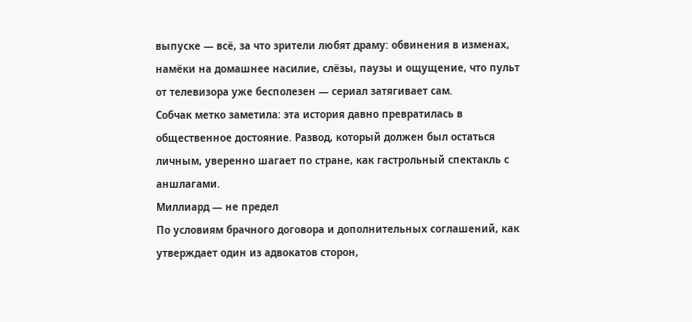выпуске — всё, за что зрители любят драму: обвинения в изменах, намёки на домашнее насилие, слёзы, паузы и ощущение, что пульт от телевизора уже бесполезен — сериал затягивает сам.
Собчак метко заметила: эта история давно превратилась в общественное достояние. Развод, который должен был остаться личным, уверенно шагает по стране, как гастрольный спектакль с аншлагами.
Миллиард — не предел
По условиям брачного договора и дополнительных соглашений, как утверждает один из адвокатов сторон,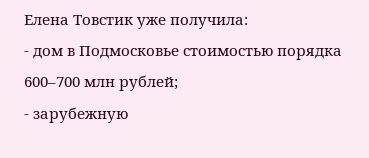Елена Товстик уже получила:
- дом в Подмосковье стоимостью порядка 600–700 млн рублей;
- зарубежную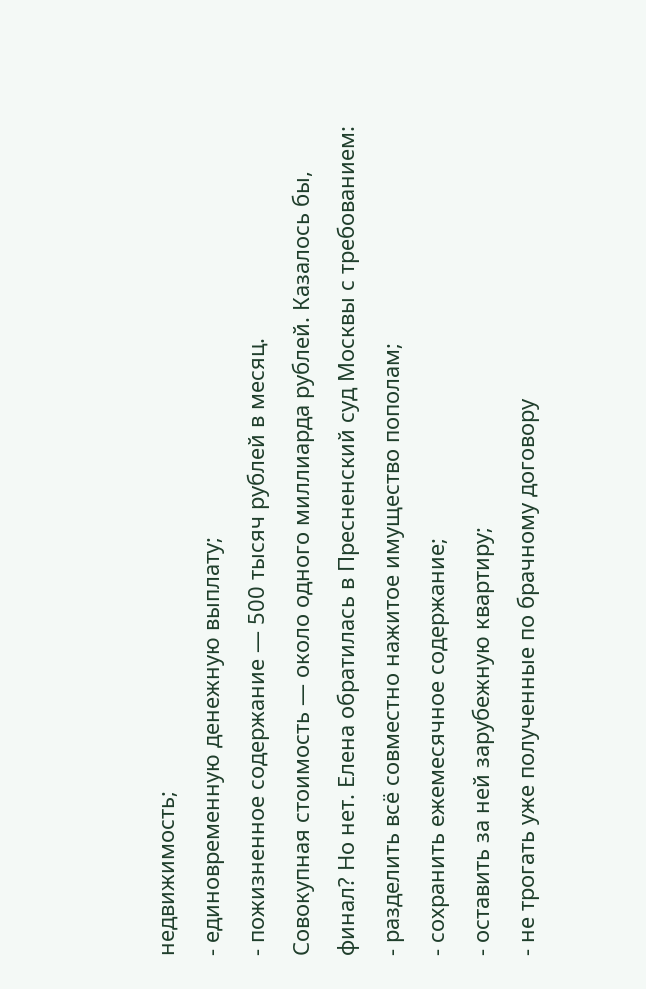недвижимость;
- единовременную денежную выплату;
- пожизненное содержание — 500 тысяч рублей в месяц.
Совокупная стоимость — около одного миллиарда рублей. Казалось бы, финал? Но нет. Елена обратилась в Пресненский суд Москвы с требованием:
- разделить всё совместно нажитое имущество пополам;
- сохранить ежемесячное содержание;
- оставить за ней зарубежную квартиру;
- не трогать уже полученные по брачному договору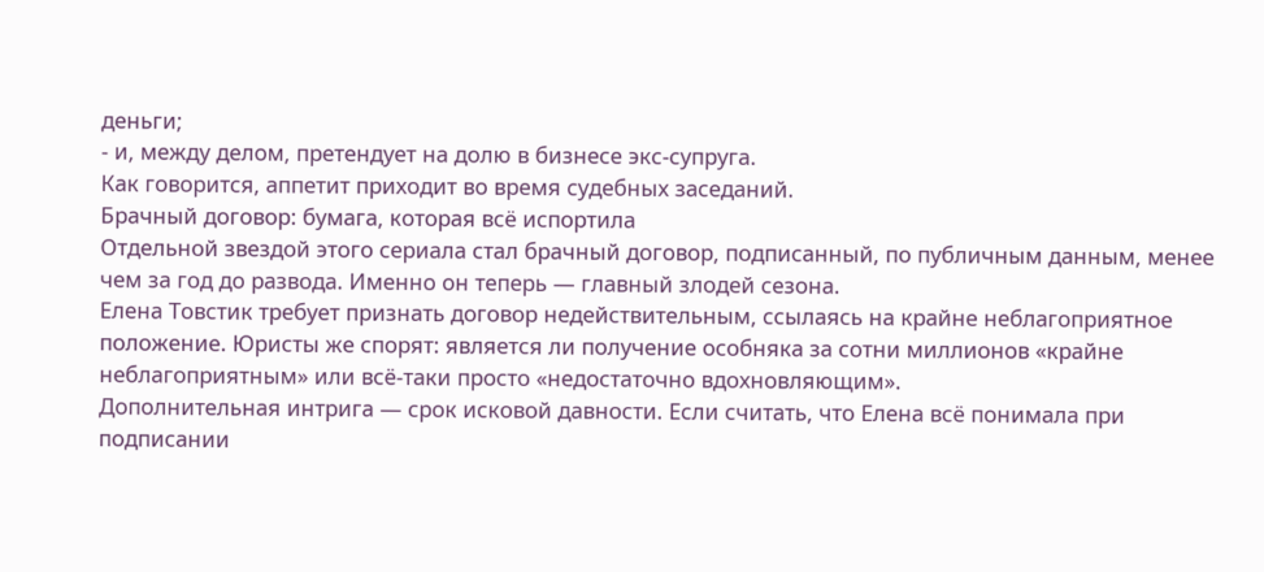деньги;
- и, между делом, претендует на долю в бизнесе экс-супруга.
Как говорится, аппетит приходит во время судебных заседаний.
Брачный договор: бумага, которая всё испортила
Отдельной звездой этого сериала стал брачный договор, подписанный, по публичным данным, менее чем за год до развода. Именно он теперь — главный злодей сезона.
Елена Товстик требует признать договор недействительным, ссылаясь на крайне неблагоприятное положение. Юристы же спорят: является ли получение особняка за сотни миллионов «крайне неблагоприятным» или всё-таки просто «недостаточно вдохновляющим».
Дополнительная интрига — срок исковой давности. Если считать, что Елена всё понимала при подписании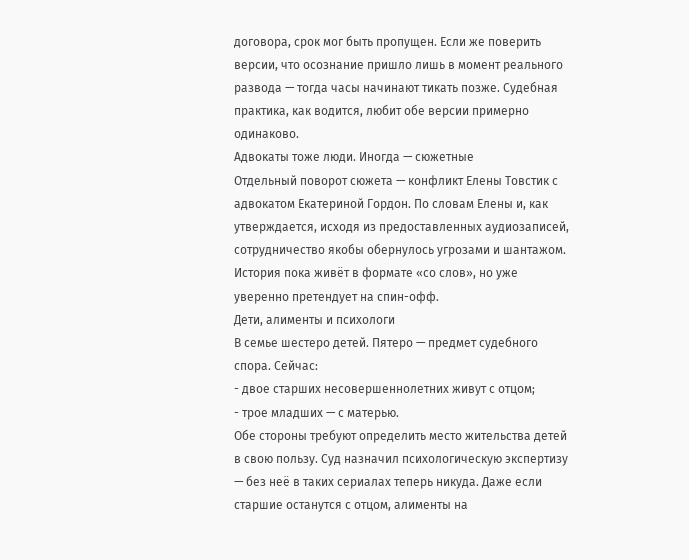договора, срок мог быть пропущен. Если же поверить версии, что осознание пришло лишь в момент реального развода — тогда часы начинают тикать позже. Судебная практика, как водится, любит обе версии примерно одинаково.
Адвокаты тоже люди. Иногда — сюжетные
Отдельный поворот сюжета — конфликт Елены Товстик с адвокатом Екатериной Гордон. По словам Елены и, как утверждается, исходя из предоставленных аудиозаписей, сотрудничество якобы обернулось угрозами и шантажом. История пока живёт в формате «со слов», но уже уверенно претендует на спин-офф.
Дети, алименты и психологи
В семье шестеро детей. Пятеро — предмет судебного спора. Сейчас:
- двое старших несовершеннолетних живут с отцом;
- трое младших — с матерью.
Обе стороны требуют определить место жительства детей в свою пользу. Суд назначил психологическую экспертизу — без неё в таких сериалах теперь никуда. Даже если старшие останутся с отцом, алименты на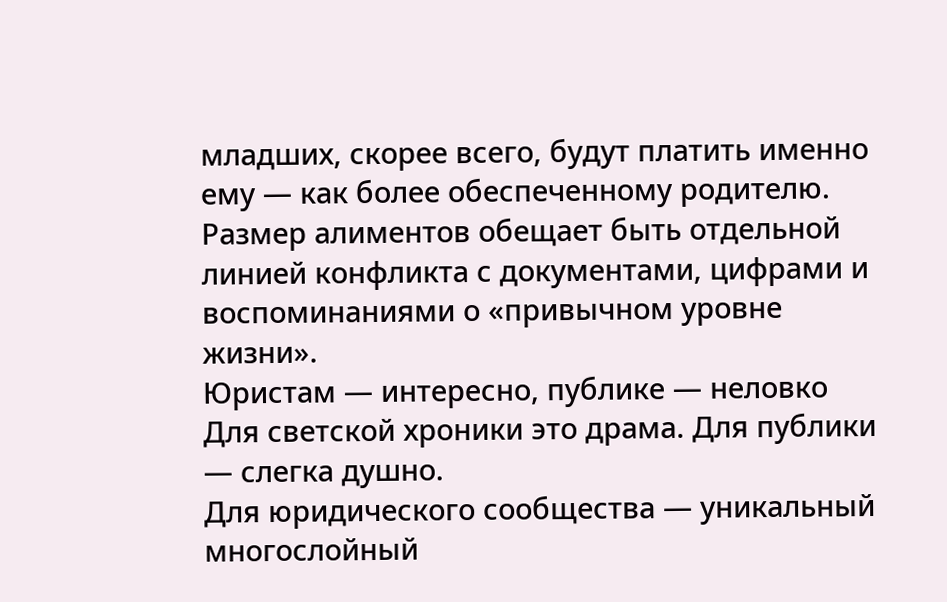младших, скорее всего, будут платить именно ему — как более обеспеченному родителю. Размер алиментов обещает быть отдельной линией конфликта с документами, цифрами и воспоминаниями о «привычном уровне жизни».
Юристам — интересно, публике — неловко
Для светской хроники это драма. Для публики — слегка душно.
Для юридического сообщества — уникальный многослойный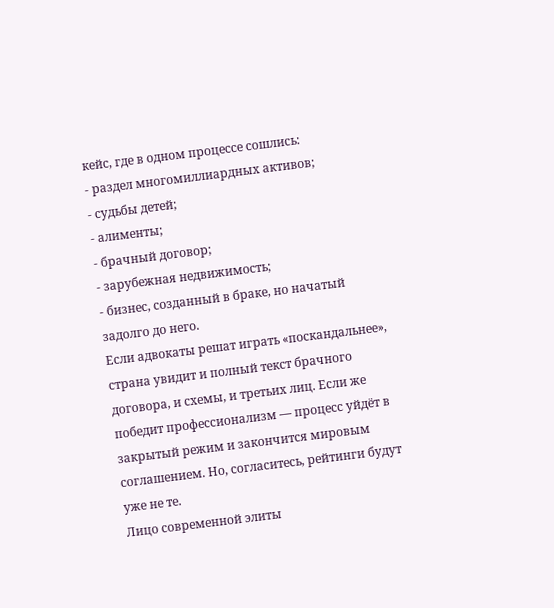кейс, где в одном процессе сошлись:
- раздел многомиллиардных активов;
- судьбы детей;
- алименты;
- брачный договор;
- зарубежная недвижимость;
- бизнес, созданный в браке, но начатый задолго до него.
Если адвокаты решат играть «поскандальнее», страна увидит и полный текст брачного договора, и схемы, и третьих лиц. Если же победит профессионализм — процесс уйдёт в закрытый режим и закончится мировым соглашением. Но, согласитесь, рейтинги будут уже не те.
Лицо современной элиты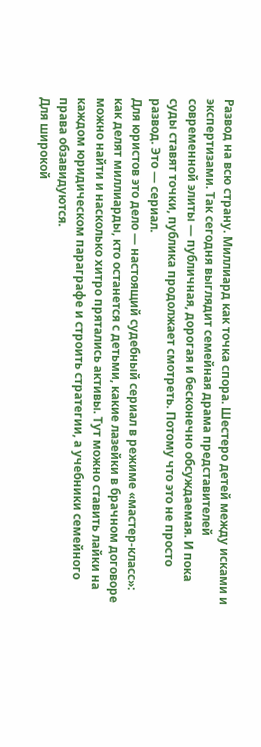Развод на всю страну. Миллиард как точка спора. Шестеро детей между исками и экспертизами. Так сегодня выглядит семейная драма представителей современной элиты — публичная, дорогая и бесконечно обсуждаемая. И пока суды ставят точки, публика продолжает смотреть. Потому что это не просто развод. Это — сериал.
Для юристов это дело — настоящий судебный сериал в режиме «мастер-класс»: как делят миллиарды, кто останется с детьми, какие лазейки в брачном договоре можно найти и насколько хитро прятались активы. Тут можно ставить лайки на каждом юридическом параграфе и строить стратегии, а учебники семейного права обзавидуются.
Для широкой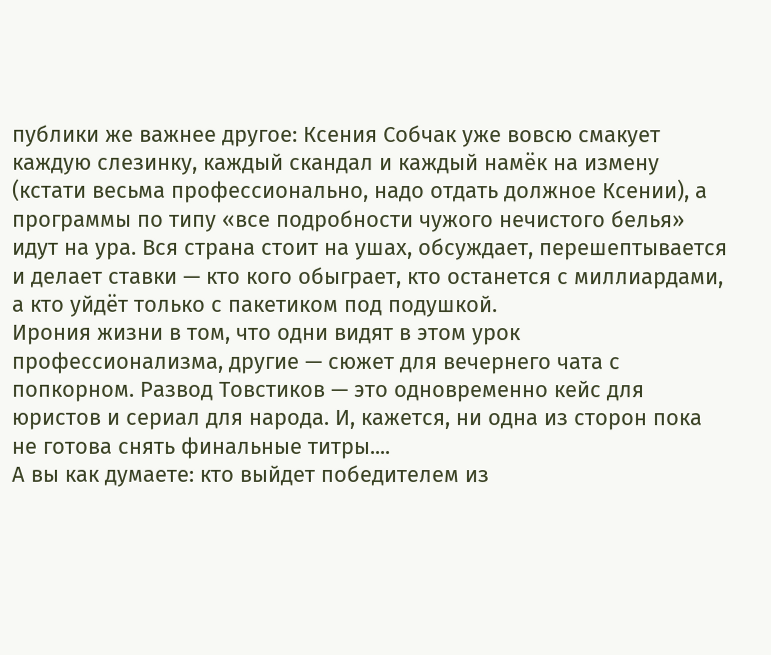публики же важнее другое: Ксения Собчак уже вовсю смакует каждую слезинку, каждый скандал и каждый намёк на измену (кстати весьма профессионально, надо отдать должное Ксении), а программы по типу «все подробности чужого нечистого белья» идут на ура. Вся страна стоит на ушах, обсуждает, перешептывается и делает ставки — кто кого обыграет, кто останется с миллиардами, а кто уйдёт только с пакетиком под подушкой.
Ирония жизни в том, что одни видят в этом урок профессионализма, другие — сюжет для вечернего чата с попкорном. Развод Товстиков — это одновременно кейс для юристов и сериал для народа. И, кажется, ни одна из сторон пока не готова снять финальные титры....
А вы как думаете: кто выйдет победителем из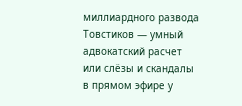миллиардного развода Товстиков — умный адвокатский расчет или слёзы и скандалы в прямом эфире у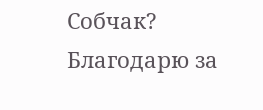Собчак?
Благодарю за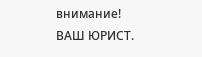внимание!
ВАШ ЮРИСТ.